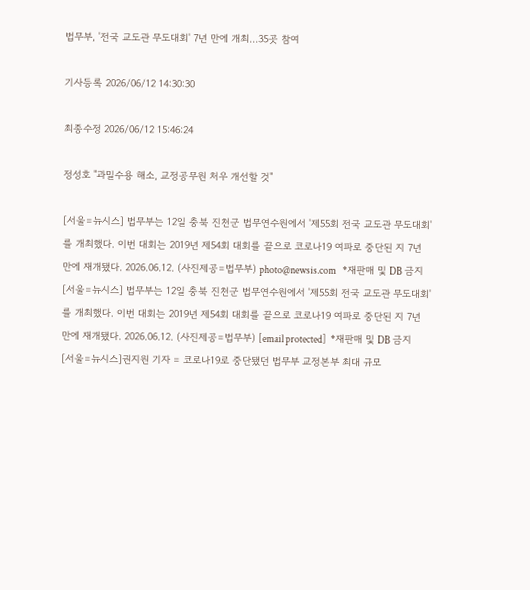법무부, '전국 교도관 무도대회' 7년 만에 개최…35곳 참여

기사등록 2026/06/12 14:30:30

최종수정 2026/06/12 15:46:24

정성호 "과밀수용 해소, 교정공무원 처우 개선할 것"

[서울=뉴시스] 법무부는 12일 충북 진천군 법무연수원에서 '제55회 전국 교도관 무도대회'를 개최했다. 이번 대회는 2019년 제54회 대회를 끝으로 코로나19 여파로 중단된 지 7년 만에 재개됐다. 2026.06.12. (사진제공=법무부) photo@newsis.com   *재판매 및 DB 금지
[서울=뉴시스] 법무부는 12일 충북 진천군 법무연수원에서 '제55회 전국 교도관 무도대회'를 개최했다. 이번 대회는 2019년 제54회 대회를 끝으로 코로나19 여파로 중단된 지 7년 만에 재개됐다. 2026.06.12. (사진제공=법무부) [email protected]  *재판매 및 DB 금지
[서울=뉴시스]권지원 기자 = 코로나19로 중단됐던 법무부 교정본부 최대 규모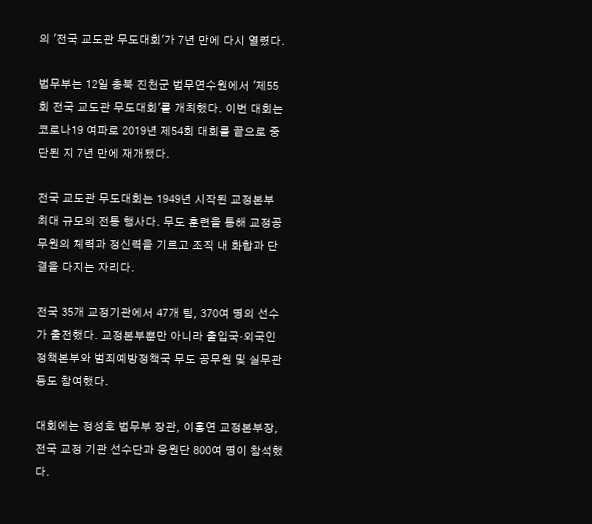의 '전국 교도관 무도대회'가 7년 만에 다시 열렸다.

법무부는 12일 충북 진천군 법무연수원에서 '제55회 전국 교도관 무도대회'를 개최했다. 이번 대회는 코로나19 여파로 2019년 제54회 대회를 끝으로 중단된 지 7년 만에 재개됐다.

전국 교도관 무도대회는 1949년 시작된 교정본부 최대 규모의 전통 행사다. 무도 훈련을 통해 교정공무원의 체력과 정신력을 기르고 조직 내 화합과 단결을 다지는 자리다.

전국 35개 교정기관에서 47개 팀, 370여 명의 선수가 출전했다. 교정본부뿐만 아니라 출입국·외국인정책본부와 범죄예방정책국 무도 공무원 및 실무관 등도 참여했다.

대회에는 정성호 법무부 장관, 이홍연 교정본부장, 전국 교정 기관 선수단과 응원단 800여 명이 참석했다.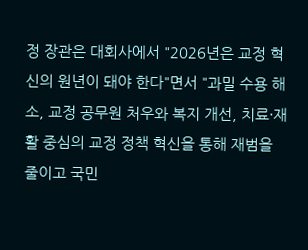정 장관은 대회사에서 "2026년은 교정 혁신의 원년이 돼야 한다"면서 "과밀 수용 해소, 교정 공무원 처우와 복지 개선, 치료·재활 중심의 교정 정책 혁신을 통해 재범을 줄이고 국민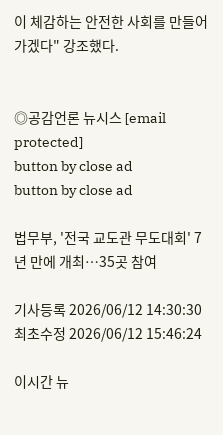이 체감하는 안전한 사회를 만들어 가겠다" 강조했다.


◎공감언론 뉴시스 [email protected]
button by close ad
button by close ad

법무부, '전국 교도관 무도대회' 7년 만에 개최…35곳 참여

기사등록 2026/06/12 14:30:30 최초수정 2026/06/12 15:46:24

이시간 뉴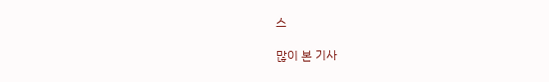스

많이 본 기사